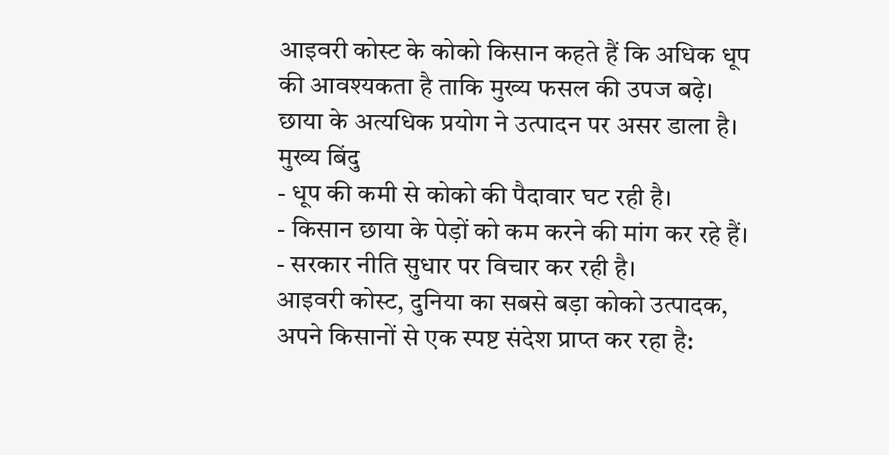आइवरी कोस्ट के कोको किसान कहते हैं कि अधिक धूप की आवश्यकता है ताकि मुख्य फसल की उपज बढ़े। छाया के अत्यधिक प्रयोग ने उत्पादन पर असर डाला है।
मुख्य बिंदु
- धूप की कमी से कोको की पैदावार घट रही है।
- किसान छाया के पेड़ों को कम करने की मांग कर रहे हैं।
- सरकार नीति सुधार पर विचार कर रही है।
आइवरी कोस्ट, दुनिया का सबसे बड़ा कोको उत्पादक, अपने किसानों से एक स्पष्ट संदेश प्राप्त कर रहा है: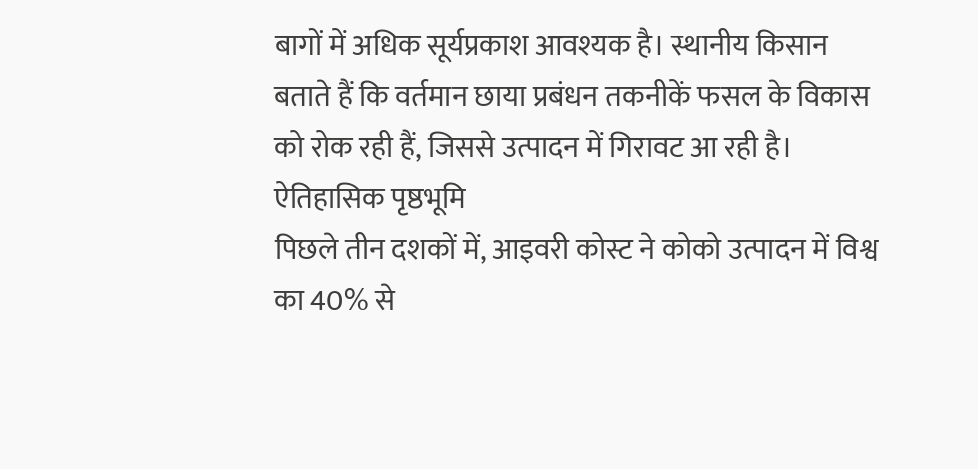बागों में अधिक सूर्यप्रकाश आवश्यक है। स्थानीय किसान बताते हैं कि वर्तमान छाया प्रबंधन तकनीकें फसल के विकास को रोक रही हैं, जिससे उत्पादन में गिरावट आ रही है।
ऐतिहासिक पृष्ठभूमि
पिछले तीन दशकों में, आइवरी कोस्ट ने कोको उत्पादन में विश्व का 40% से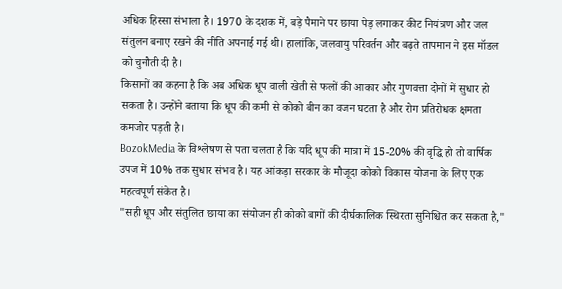अधिक हिस्सा संभाला है। 1970 के दशक में, बड़े पैमाने पर छाया पेड़ लगाकर कीट नियंत्रण और जल संतुलन बनाए रखने की नीति अपनाई गई थी। हालांकि, जलवायु परिवर्तन और बढ़ते तापमान ने इस मॉडल को चुनौती दी है।
किसानों का कहना है कि अब अधिक धूप वाली खेती से फलों की आकार और गुणवत्ता दोनों में सुधार हो सकता है। उन्होंने बताया कि धूप की कमी से कोको बीन का वजन घटता है और रोग प्रतिरोधक क्षमता कमजोर पड़ती है।
BozokMedia के विश्लेषण से पता चलता है कि यदि धूप की मात्रा में 15-20% की वृद्धि हो तो वार्षिक उपज में 10% तक सुधार संभव है। यह आंकड़ा सरकार के मौजूदा कोको विकास योजना के लिए एक महत्वपूर्ण संकेत है।
"सही धूप और संतुलित छाया का संयोजन ही कोको बागों की दीर्घकालिक स्थिरता सुनिश्चित कर सकता है,"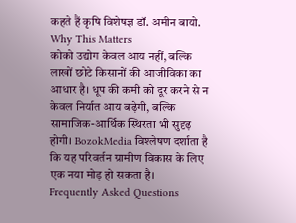कहते हैं कृषि विशेषज्ञ डॉ. अमीन बायो.
Why This Matters
कोको उद्योग केवल आय नहीं, बल्कि लाखों छोटे किसानों की आजीविका का आधार है। धूप की कमी को दूर करने से न केवल निर्यात आय बढ़ेगी, बल्कि सामाजिक-आर्थिक स्थिरता भी सुदृढ़ होगी। BozokMedia विश्लेषण दर्शाता है कि यह परिवर्तन ग्रामीण विकास के लिए एक नया मोड़ हो सकता है।
Frequently Asked Questions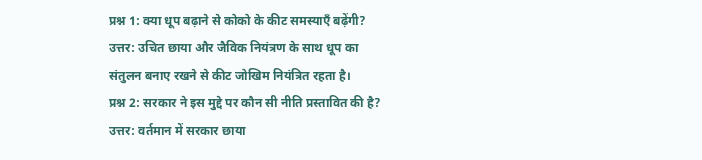प्रश्न 1: क्या धूप बढ़ाने से कोको के कीट समस्याएँ बढ़ेंगी?
उत्तर: उचित छाया और जैविक नियंत्रण के साथ धूप का संतुलन बनाए रखने से कीट जोखिम नियंत्रित रहता है।
प्रश्न 2: सरकार ने इस मुद्दे पर कौन सी नीति प्रस्तावित की है?
उत्तर: वर्तमान में सरकार छाया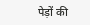पेड़ों की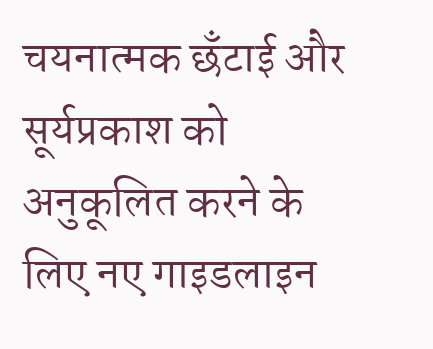चयनात्मक छँटाई और सूर्यप्रकाश को अनुकूलित करने के लिए नए गाइडलाइन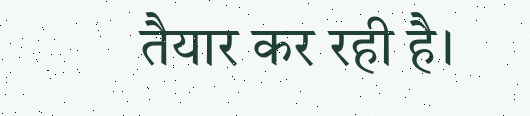तैयार कर रही है।